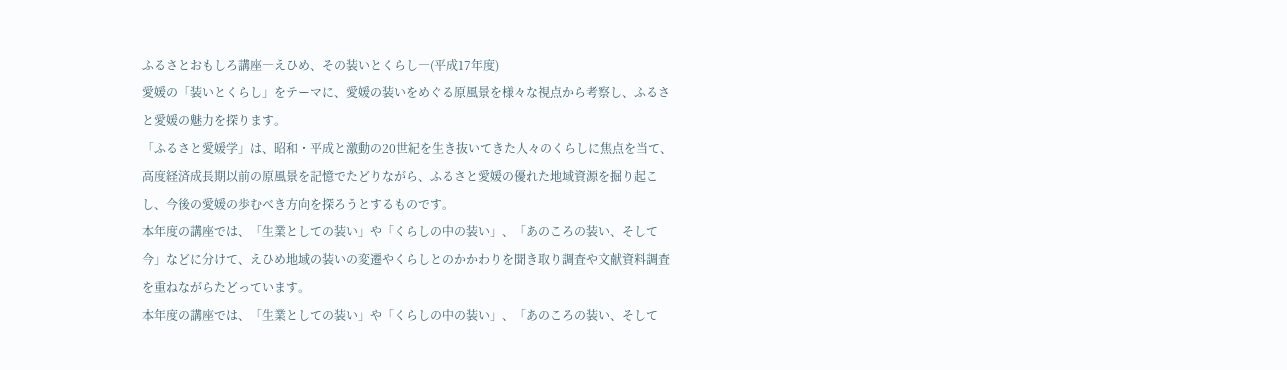ふるさとおもしろ講座―えひめ、その装いとくらし―(平成17年度)
愛媛の「装いとくらし」をテーマに、愛媛の装いをめぐる原風景を様々な視点から考察し、ふるさと愛媛の魅力を探ります。
「ふるさと愛媛学」は、昭和・平成と激動の20世紀を生き抜いてきた人々のくらしに焦点を当て、高度経済成長期以前の原風景を記憶でたどりながら、ふるさと愛媛の優れた地域資源を掘り起こし、今後の愛媛の歩むべき方向を探ろうとするものです。
本年度の講座では、「生業としての装い」や「くらしの中の装い」、「あのころの装い、そして今」などに分けて、えひめ地域の装いの変遷やくらしとのかかわりを聞き取り調査や文献資料調査を重ねながらたどっています。
本年度の講座では、「生業としての装い」や「くらしの中の装い」、「あのころの装い、そして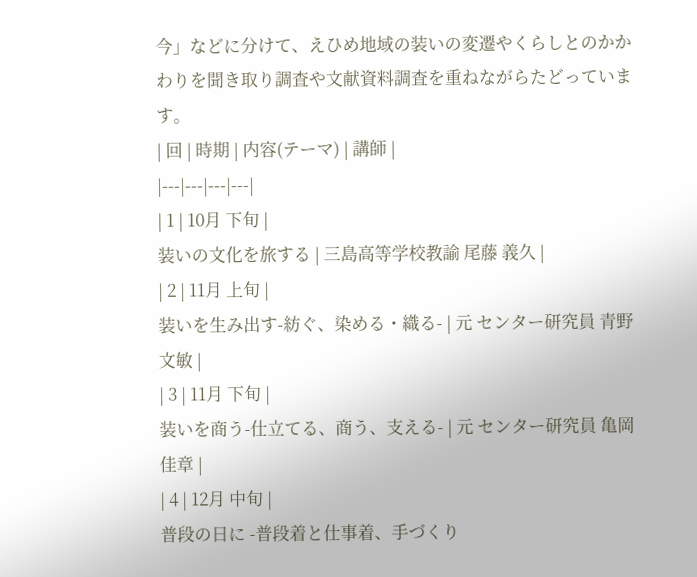今」などに分けて、えひめ地域の装いの変遷やくらしとのかかわりを聞き取り調査や文献資料調査を重ねながらたどっています。
| 回 | 時期 | 内容(テーマ) | 講師 |
|---|---|---|---|
| 1 | 10月 下旬 |
装いの文化を旅する | 三島高等学校教諭 尾藤 義久 |
| 2 | 11月 上旬 |
装いを生み出す-紡ぐ、染める・織る- | 元 センター研究員 青野 文敏 |
| 3 | 11月 下旬 |
装いを商う-仕立てる、商う、支える- | 元 センター研究員 亀岡 佳章 |
| 4 | 12月 中旬 |
普段の日に -普段着と仕事着、手づくり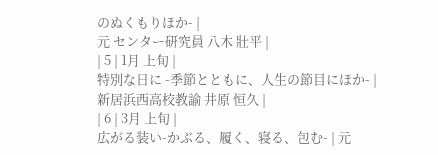のぬくもりほか- |
元 センター研究員 八木 壯平 |
| 5 | 1月 上旬 |
特別な日に -季節とともに、人生の節目にほか- |
新居浜西高校教諭 井原 恒久 |
| 6 | 3月 上旬 |
広がる装い-かぶる、履く、寝る、包む- | 元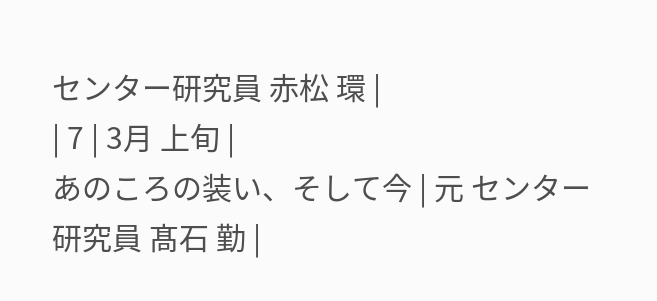センター研究員 赤松 環 |
| 7 | 3月 上旬 |
あのころの装い、そして今 | 元 センター研究員 髙石 勤 |